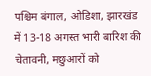पश्चिम बंगाल, ओडिशा, झारखंड में 13-18 अगस्त भारी बारिश की चेतावनी, मछुआरों को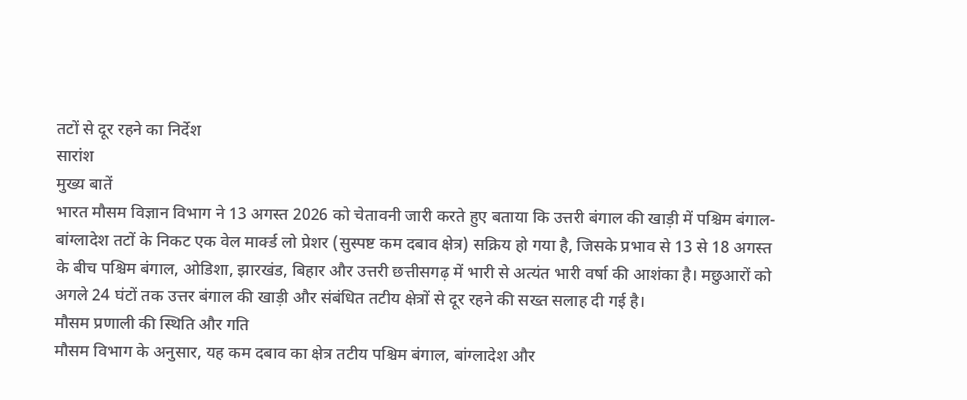तटों से दूर रहने का निर्देश
सारांश
मुख्य बातें
भारत मौसम विज्ञान विभाग ने 13 अगस्त 2026 को चेतावनी जारी करते हुए बताया कि उत्तरी बंगाल की खाड़ी में पश्चिम बंगाल-बांग्लादेश तटों के निकट एक वेल मार्क्ड लो प्रेशर (सुस्पष्ट कम दबाव क्षेत्र) सक्रिय हो गया है, जिसके प्रभाव से 13 से 18 अगस्त के बीच पश्चिम बंगाल, ओडिशा, झारखंड, बिहार और उत्तरी छत्तीसगढ़ में भारी से अत्यंत भारी वर्षा की आशंका है। मछुआरों को अगले 24 घंटों तक उत्तर बंगाल की खाड़ी और संबंधित तटीय क्षेत्रों से दूर रहने की सख्त सलाह दी गई है।
मौसम प्रणाली की स्थिति और गति
मौसम विभाग के अनुसार, यह कम दबाव का क्षेत्र तटीय पश्चिम बंगाल, बांग्लादेश और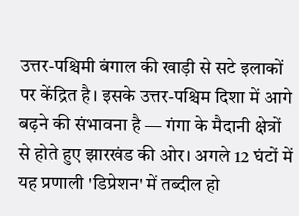उत्तर-पश्चिमी बंगाल की खाड़ी से सटे इलाकों पर केंद्रित है। इसके उत्तर-पश्चिम दिशा में आगे बढ़ने की संभावना है — गंगा के मैदानी क्षेत्रों से होते हुए झारखंड की ओर। अगले 12 घंटों में यह प्रणाली 'डिप्रेशन' में तब्दील हो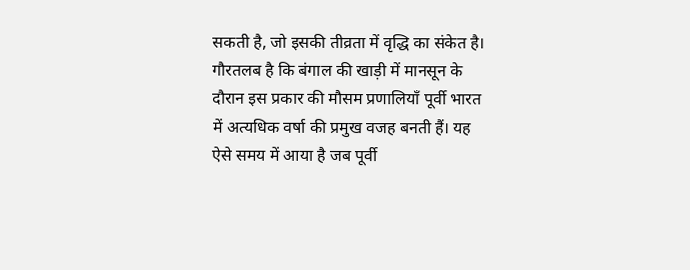सकती है, जो इसकी तीव्रता में वृद्धि का संकेत है।
गौरतलब है कि बंगाल की खाड़ी में मानसून के दौरान इस प्रकार की मौसम प्रणालियाँ पूर्वी भारत में अत्यधिक वर्षा की प्रमुख वजह बनती हैं। यह ऐसे समय में आया है जब पूर्वी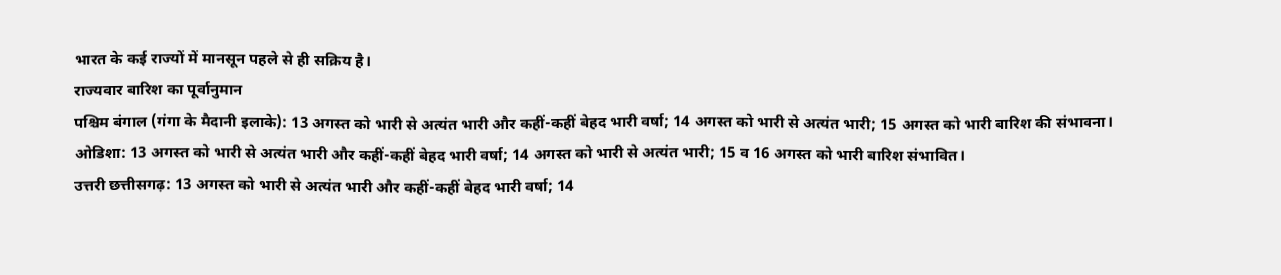भारत के कई राज्यों में मानसून पहले से ही सक्रिय है।
राज्यवार बारिश का पूर्वानुमान
पश्चिम बंगाल (गंगा के मैदानी इलाके): 13 अगस्त को भारी से अत्यंत भारी और कहीं-कहीं बेहद भारी वर्षा; 14 अगस्त को भारी से अत्यंत भारी; 15 अगस्त को भारी बारिश की संभावना।
ओडिशा: 13 अगस्त को भारी से अत्यंत भारी और कहीं-कहीं बेहद भारी वर्षा; 14 अगस्त को भारी से अत्यंत भारी; 15 व 16 अगस्त को भारी बारिश संभावित।
उत्तरी छत्तीसगढ़: 13 अगस्त को भारी से अत्यंत भारी और कहीं-कहीं बेहद भारी वर्षा; 14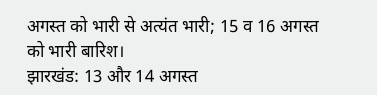अगस्त को भारी से अत्यंत भारी; 15 व 16 अगस्त को भारी बारिश।
झारखंड: 13 और 14 अगस्त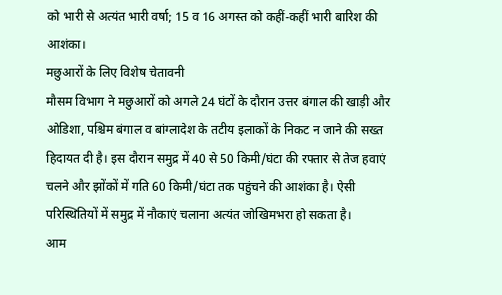को भारी से अत्यंत भारी वर्षा; 15 व 16 अगस्त को कहीं-कहीं भारी बारिश की आशंका।
मछुआरों के लिए विशेष चेतावनी
मौसम विभाग ने मछुआरों को अगले 24 घंटों के दौरान उत्तर बंगाल की खाड़ी और ओडिशा, पश्चिम बंगाल व बांग्लादेश के तटीय इलाकों के निकट न जाने की सख्त हिदायत दी है। इस दौरान समुद्र में 40 से 50 किमी/घंटा की रफ्तार से तेज हवाएं चलने और झोंकों में गति 60 किमी/घंटा तक पहुंचने की आशंका है। ऐसी परिस्थितियों में समुद्र में नौकाएं चलाना अत्यंत जोखिमभरा हो सकता है।
आम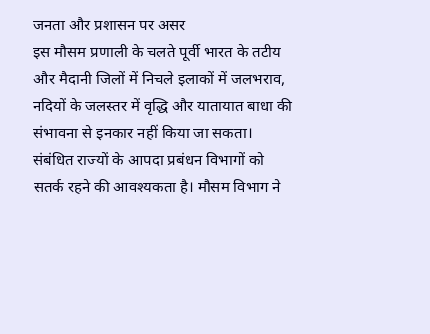जनता और प्रशासन पर असर
इस मौसम प्रणाली के चलते पूर्वी भारत के तटीय और मैदानी जिलों में निचले इलाकों में जलभराव, नदियों के जलस्तर में वृद्धि और यातायात बाधा की संभावना से इनकार नहीं किया जा सकता। संबंधित राज्यों के आपदा प्रबंधन विभागों को सतर्क रहने की आवश्यकता है। मौसम विभाग ने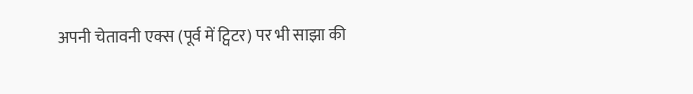अपनी चेतावनी एक्स (पूर्व में ट्विटर) पर भी साझा की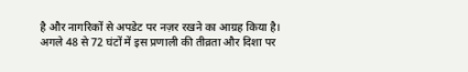है और नागरिकों से अपडेट पर नज़र रखने का आग्रह किया है।
अगले 48 से 72 घंटों में इस प्रणाली की तीव्रता और दिशा पर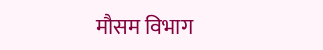मौसम विभाग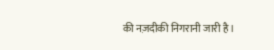की नज़दीकी निगरानी जारी है।